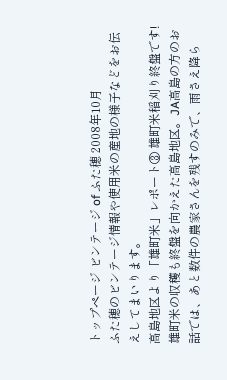トップページ ビンテージ of ふた穂 2008年10月
ふた穂のビンテージ情報や使用米の産地の様子などをお伝えしてまいります。
高島地区より「雄町米」レポート③ 雄町米稲刈り終盤です!
雄町米の収穫も終盤を向かえた高島地区。JA高島の方のお話では、あと数件の農家さんを残すのみで、雨さえ降ら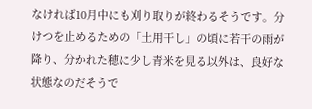なければ10月中にも刈り取りが終わるそうです。分けつを止めるための「土用干し」の頃に若干の雨が降り、分かれた穂に少し青米を見る以外は、良好な状態なのだそうで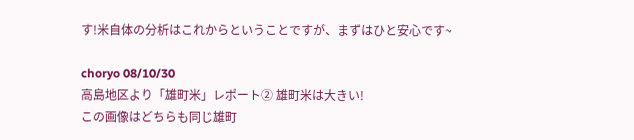す!米自体の分析はこれからということですが、まずはひと安心です~

choryo 08/10/30
高島地区より「雄町米」レポート② 雄町米は大きい!
この画像はどちらも同じ雄町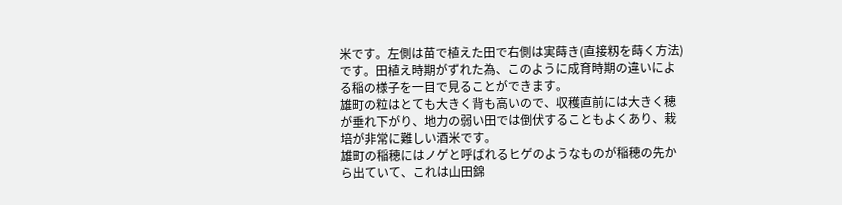米です。左側は苗で植えた田で右側は実蒔き(直接籾を蒔く方法)です。田植え時期がずれた為、このように成育時期の違いによる稲の様子を一目で見ることができます。
雄町の粒はとても大きく背も高いので、収穫直前には大きく穂が垂れ下がり、地力の弱い田では倒伏することもよくあり、栽培が非常に難しい酒米です。
雄町の稲穂にはノゲと呼ばれるヒゲのようなものが稲穂の先から出ていて、これは山田錦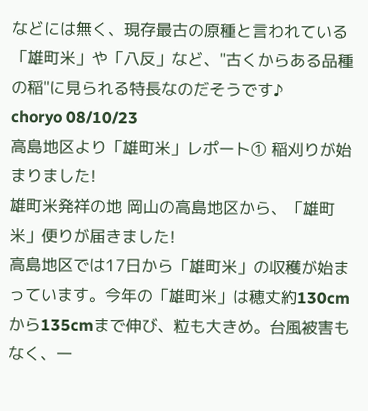などには無く、現存最古の原種と言われている「雄町米」や「八反」など、"古くからある品種の稲"に見られる特長なのだそうです♪
choryo 08/10/23
高島地区より「雄町米」レポート① 稲刈りが始まりました!
雄町米発祥の地 岡山の高島地区から、「雄町米」便りが届きました!
高島地区では17日から「雄町米」の収穫が始まっています。今年の「雄町米」は穂丈約130cmから135cmまで伸び、粒も大きめ。台風被害もなく、一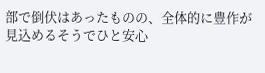部で倒伏はあったものの、全体的に豊作が見込めるそうでひと安心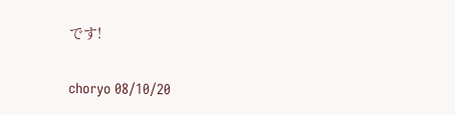です!

choryo 08/10/20